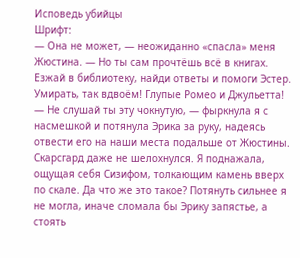Исповедь убийцы
Шрифт:
— Она не может, — неожиданно «спасла» меня Жюстина. — Но ты сам прочтёшь всё в книгах. Езжай в библиотеку, найди ответы и помоги Эстер. Умирать, так вдвоём! Глупые Ромео и Джульетта!
— Не слушай ты эту чокнутую, — фыркнула я с насмешкой и потянула Эрика за руку, надеясь отвести его на наши места подальше от Жюстины.
Скарсгард даже не шелохнулся. Я поднажала, ощущая себя Сизифом, толкающим камень вверх по скале. Да что же это такое? Потянуть сильнее я не могла, иначе сломала бы Эрику запястье, а стоять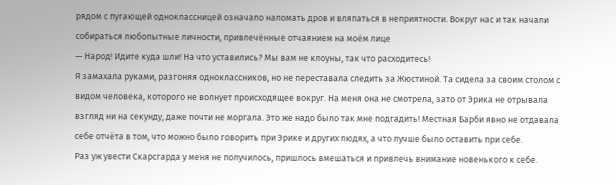рядом с пугающей одноклассницей означало наломать дров и вляпаться в неприятности. Вокруг нас и так начали собираться любопытные личности, привлечённые отчаянием на моём лице
— Народ! Идите куда шли! На что уставились? Мы вам не клоуны, так что расходитесь!
Я замахала руками, разгоняя одноклассников, но не переставала следить за Жюстиной. Та сидела за своим столом с видом человека, которого не волнует происходящее вокруг. На меня она не смотрела, зато от Эрика не отрывала взгляд ни на секунду, даже почти не моргала. Это же надо было так мне подгадить! Местная Барби явно не отдавала себе отчёта в том, что можно было говорить при Эрике и других людях, а что лучше было оставить при себе.
Раз уж увести Скарсгарда у меня не получилось, пришлось вмешаться и привлечь внимание новенького к себе.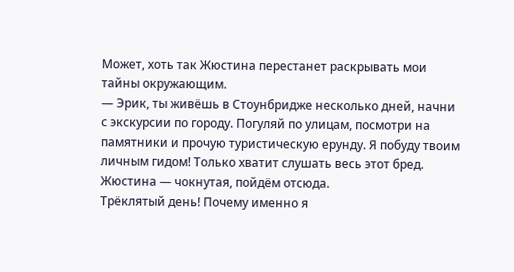Может, хоть так Жюстина перестанет раскрывать мои тайны окружающим.
— Эрик, ты живёшь в Стоунбридже несколько дней, начни с экскурсии по городу. Погуляй по улицам, посмотри на памятники и прочую туристическую ерунду. Я побуду твоим личным гидом! Только хватит слушать весь этот бред. Жюстина — чокнутая, пойдём отсюда.
Трёклятый день! Почему именно я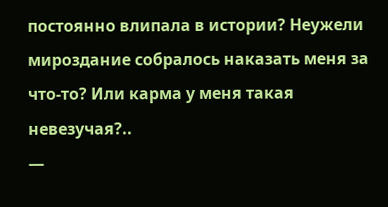постоянно влипала в истории? Неужели мироздание собралось наказать меня за что-то? Или карма у меня такая невезучая?..
—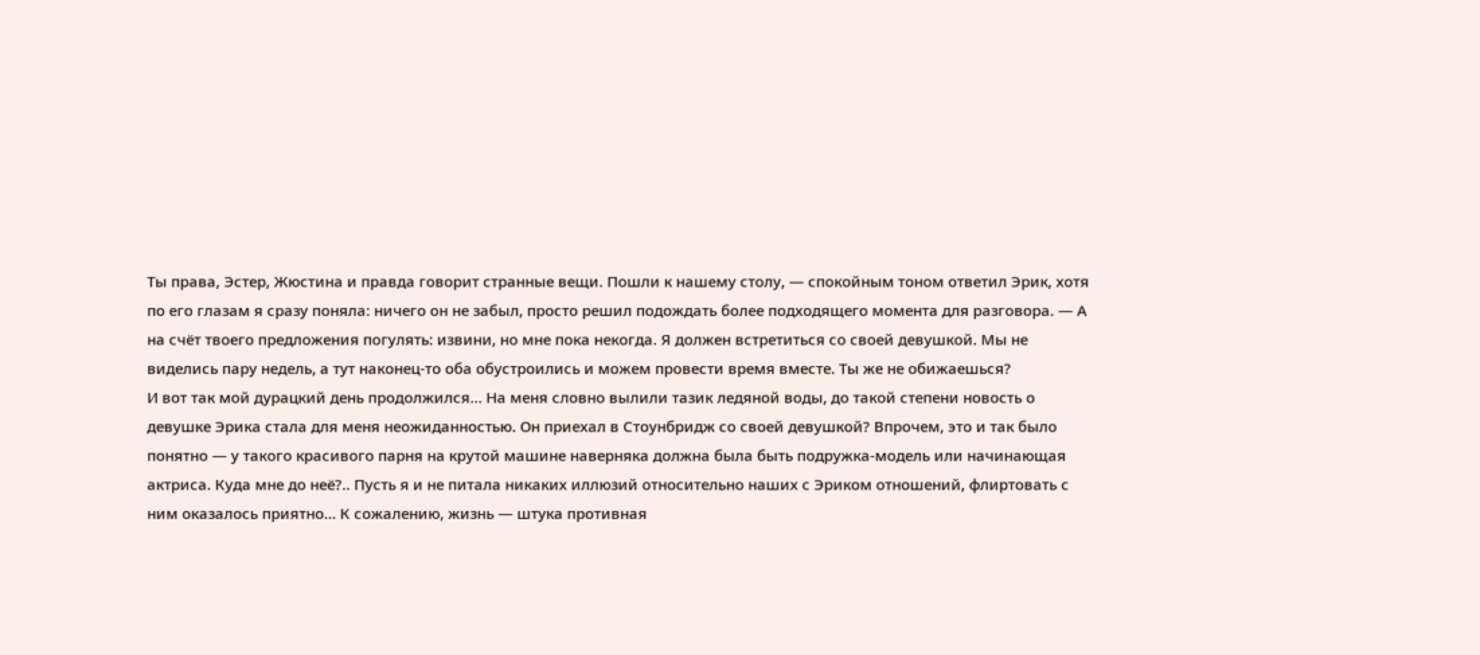Ты права, Эстер, Жюстина и правда говорит странные вещи. Пошли к нашему столу, — спокойным тоном ответил Эрик, хотя по его глазам я сразу поняла: ничего он не забыл, просто решил подождать более подходящего момента для разговора. — А на счёт твоего предложения погулять: извини, но мне пока некогда. Я должен встретиться со своей девушкой. Мы не виделись пару недель, а тут наконец-то оба обустроились и можем провести время вместе. Ты же не обижаешься?
И вот так мой дурацкий день продолжился… На меня словно вылили тазик ледяной воды, до такой степени новость о девушке Эрика стала для меня неожиданностью. Он приехал в Стоунбридж со своей девушкой? Впрочем, это и так было понятно — у такого красивого парня на крутой машине наверняка должна была быть подружка-модель или начинающая актриса. Куда мне до неё?.. Пусть я и не питала никаких иллюзий относительно наших с Эриком отношений, флиртовать с ним оказалось приятно… К сожалению, жизнь — штука противная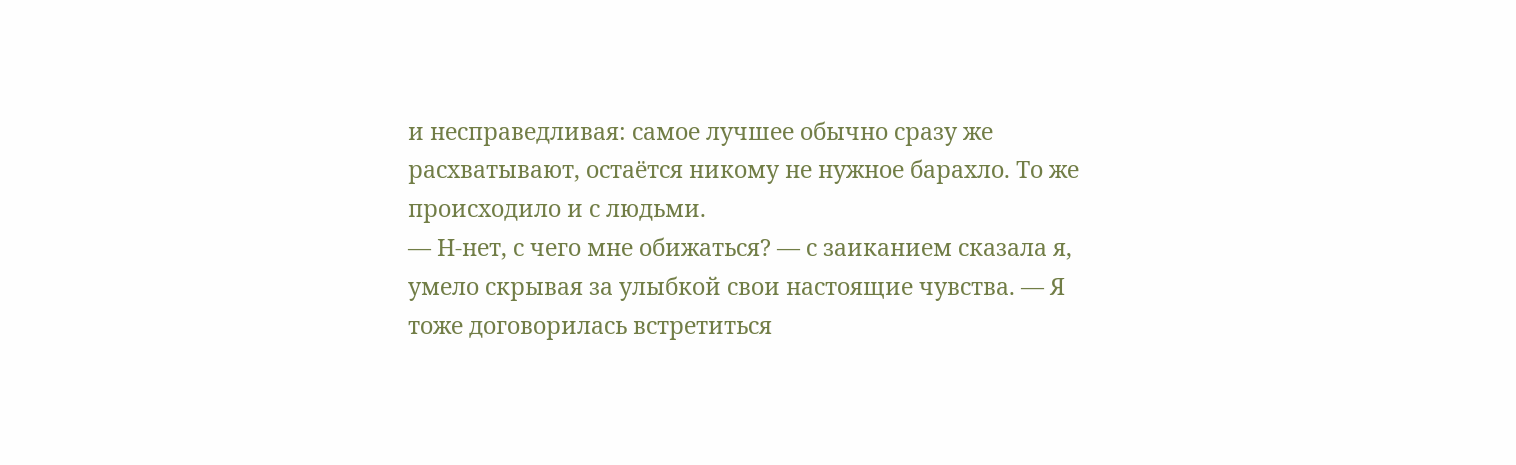и несправедливая: самое лучшее обычно сразу же расхватывают, остаётся никому не нужное барахло. То же происходило и с людьми.
— Н-нет, с чего мне обижаться? — с заиканием сказала я, умело скрывая за улыбкой свои настоящие чувства. — Я тоже договорилась встретиться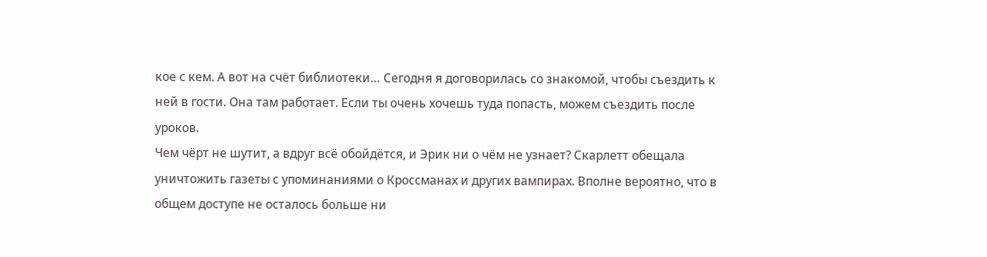кое с кем. А вот на счёт библиотеки… Сегодня я договорилась со знакомой, чтобы съездить к ней в гости. Она там работает. Если ты очень хочешь туда попасть, можем съездить после уроков.
Чем чёрт не шутит, а вдруг всё обойдётся, и Эрик ни о чём не узнает? Скарлетт обещала уничтожить газеты с упоминаниями о Кроссманах и других вампирах. Вполне вероятно, что в общем доступе не осталось больше ни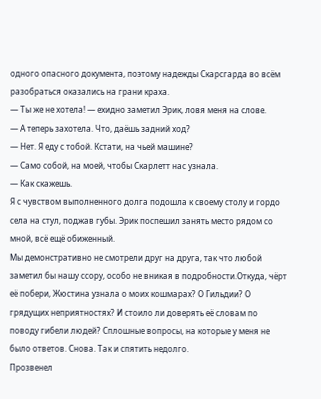одного опасного документа, поэтому надежды Скарсгарда во всём разобраться оказались на грани краха.
— Ты же не хотела! — ехидно заметил Эрик, ловя меня на слове.
— А теперь захотела. Что, даёшь задний ход?
— Нет. Я еду с тобой. Кстати, на чьей машине?
— Само собой, на моей, чтобы Скарлетт нас узнала.
— Как скажешь.
Я с чувством выполненного долга подошла к своему столу и гордо села на стул, поджав губы. Эрик поспешил занять место рядом со мной, всё ещё обиженный.
Мы демонстративно не смотрели друг на друга, так что любой заметил бы нашу ссору, особо не вникая в подробности.Откуда, чёрт её побери, Жюстина узнала о моих кошмарах? О Гильдии? О грядущих неприятностях? И стоило ли доверять её словам по поводу гибели людей? Сплошные вопросы, на которые у меня не было ответов. Снова. Так и спятить недолго.
Прозвенел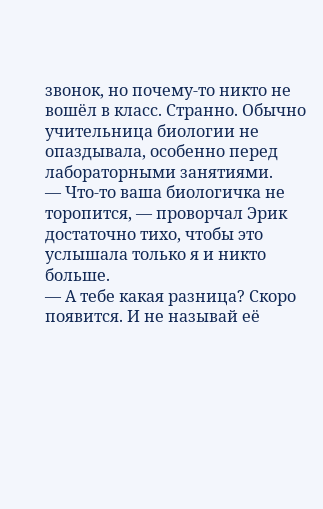звонок, но почему-то никто не вошёл в класс. Странно. Обычно учительница биологии не опаздывала, особенно перед лабораторными занятиями.
— Что-то ваша биологичка не торопится, — проворчал Эрик достаточно тихо, чтобы это услышала только я и никто больше.
— А тебе какая разница? Скоро появится. И не называй её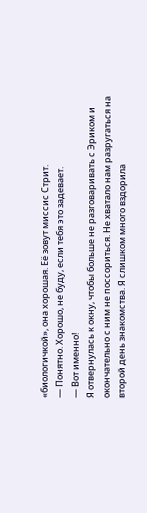«биологичкой», она хорошая. Её зовут миссис Стрит.
— Понятно. Хорошо, не буду, если тебя это задевает.
— Вот именно!
Я отвернулась к окну, чтобы больше не разговаривать с Эриком и окончательно с ним не поссориться. Не хватало нам разругаться на второй день знакомства. Я слишком много вздорила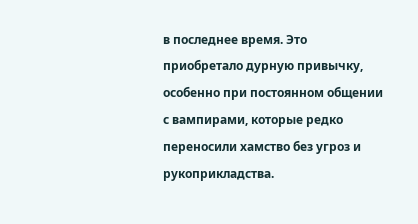в последнее время. Это приобретало дурную привычку, особенно при постоянном общении с вампирами, которые редко переносили хамство без угроз и рукоприкладства.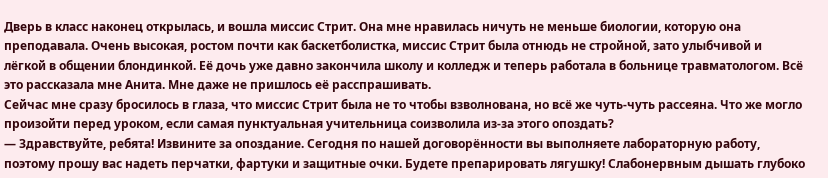Дверь в класс наконец открылась, и вошла миссис Стрит. Она мне нравилась ничуть не меньше биологии, которую она преподавала. Очень высокая, ростом почти как баскетболистка, миссис Стрит была отнюдь не стройной, зато улыбчивой и лёгкой в общении блондинкой. Её дочь уже давно закончила школу и колледж и теперь работала в больнице травматологом. Всё это рассказала мне Анита. Мне даже не пришлось её расспрашивать.
Сейчас мне сразу бросилось в глаза, что миссис Стрит была не то чтобы взволнована, но всё же чуть-чуть рассеяна. Что же могло произойти перед уроком, если самая пунктуальная учительница соизволила из-за этого опоздать?
— Здравствуйте, ребята! Извините за опоздание. Сегодня по нашей договорённости вы выполняете лабораторную работу, поэтому прошу вас надеть перчатки, фартуки и защитные очки. Будете препарировать лягушку! Слабонервным дышать глубоко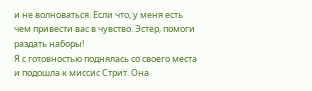и не волноваться. Если что, у меня есть чем привести вас в чувство. Эстер, помоги раздать наборы!
Я с готовностью поднялась со своего места и подошла к миссис Стрит. Она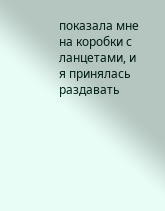показала мне на коробки с ланцетами, и я принялась раздавать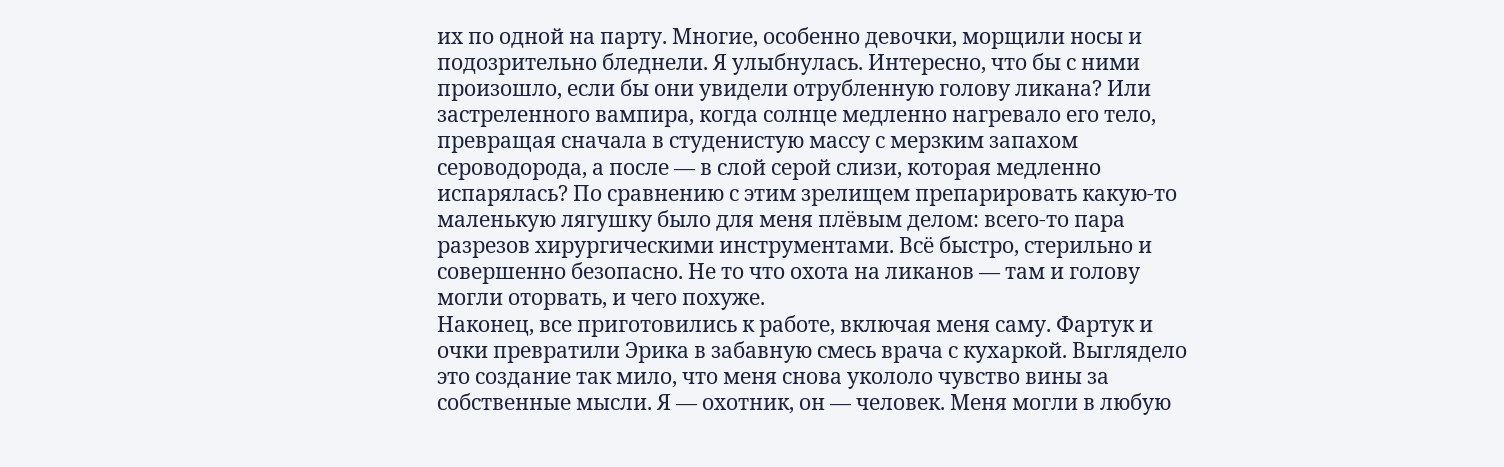их по одной на парту. Многие, особенно девочки, морщили носы и подозрительно бледнели. Я улыбнулась. Интересно, что бы с ними произошло, если бы они увидели отрубленную голову ликана? Или застреленного вампира, когда солнце медленно нагревало его тело, превращая сначала в студенистую массу с мерзким запахом сероводорода, а после — в слой серой слизи, которая медленно испарялась? По сравнению с этим зрелищем препарировать какую-то маленькую лягушку было для меня плёвым делом: всего-то пара разрезов хирургическими инструментами. Всё быстро, стерильно и совершенно безопасно. Не то что охота на ликанов — там и голову могли оторвать, и чего похуже.
Наконец, все приготовились к работе, включая меня саму. Фартук и очки превратили Эрика в забавную смесь врача с кухаркой. Выглядело это создание так мило, что меня снова укололо чувство вины за собственные мысли. Я — охотник, он — человек. Меня могли в любую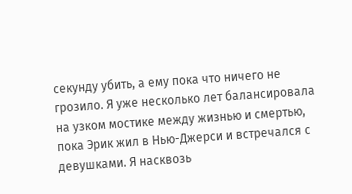секунду убить, а ему пока что ничего не грозило. Я уже несколько лет балансировала на узком мостике между жизнью и смертью, пока Эрик жил в Нью-Джерси и встречался с девушками. Я насквозь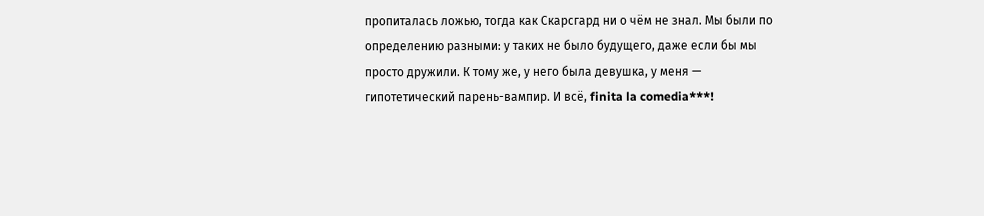пропиталась ложью, тогда как Скарсгард ни о чём не знал. Мы были по определению разными: у таких не было будущего, даже если бы мы просто дружили. К тому же, у него была девушка, у меня — гипотетический парень-вампир. И всё, finita la comedia***!